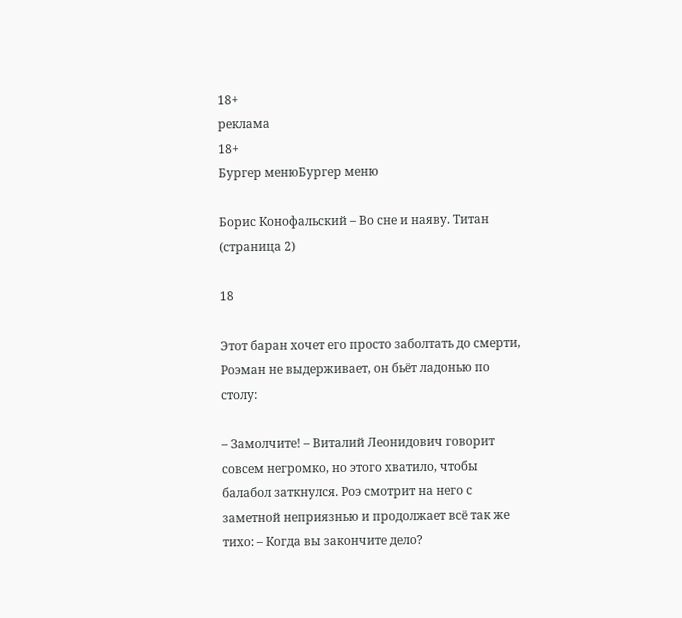18+
реклама
18+
Бургер менюБургер меню

Борис Конофальский – Во сне и наяву. Титан (страница 2)

18

Этот баран хочет его просто заболтать до смерти, Роэман не выдерживает, он бьёт ладонью по столу:

– Замолчите! – Виталий Леонидович говорит совсем негромко, но этого хватило, чтобы балабол заткнулся. Роэ смотрит на него с заметной неприязнью и продолжает всё так же тихо: – Когда вы закончите дело?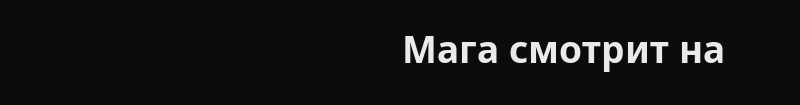Мага смотрит на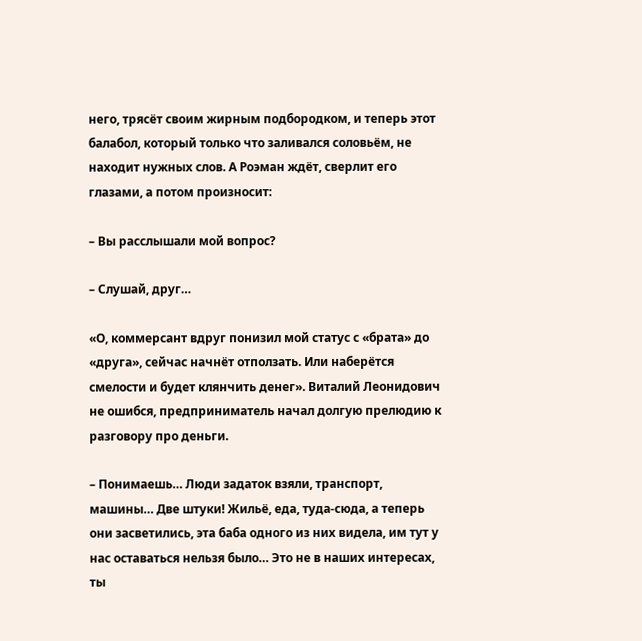него, трясёт своим жирным подбородком, и теперь этот балабол, который только что заливался соловьём, не находит нужных слов. А Роэман ждёт, сверлит его глазами, а потом произносит:

– Вы расслышали мой вопрос?

– Слушай, друг…

«О, коммерсант вдруг понизил мой статус с «брата» до «друга», сейчас начнёт отползать. Или наберётся смелости и будет клянчить денег». Виталий Леонидович не ошибся, предприниматель начал долгую прелюдию к разговору про деньги.

– Понимаешь… Люди задаток взяли, транспорт, машины… Две штуки! Жильё, еда, туда-сюда, а теперь они засветились, эта баба одного из них видела, им тут у нас оставаться нельзя было… Это не в наших интересах, ты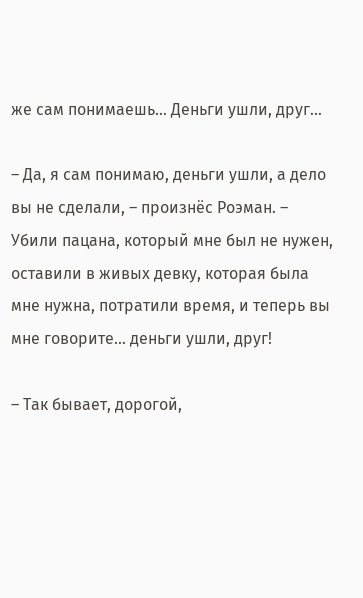же сам понимаешь… Деньги ушли, друг…

– Да, я сам понимаю, деньги ушли, а дело вы не сделали, – произнёс Роэман. – Убили пацана, который мне был не нужен, оставили в живых девку, которая была мне нужна, потратили время, и теперь вы мне говорите… деньги ушли, друг!

– Так бывает, дорогой,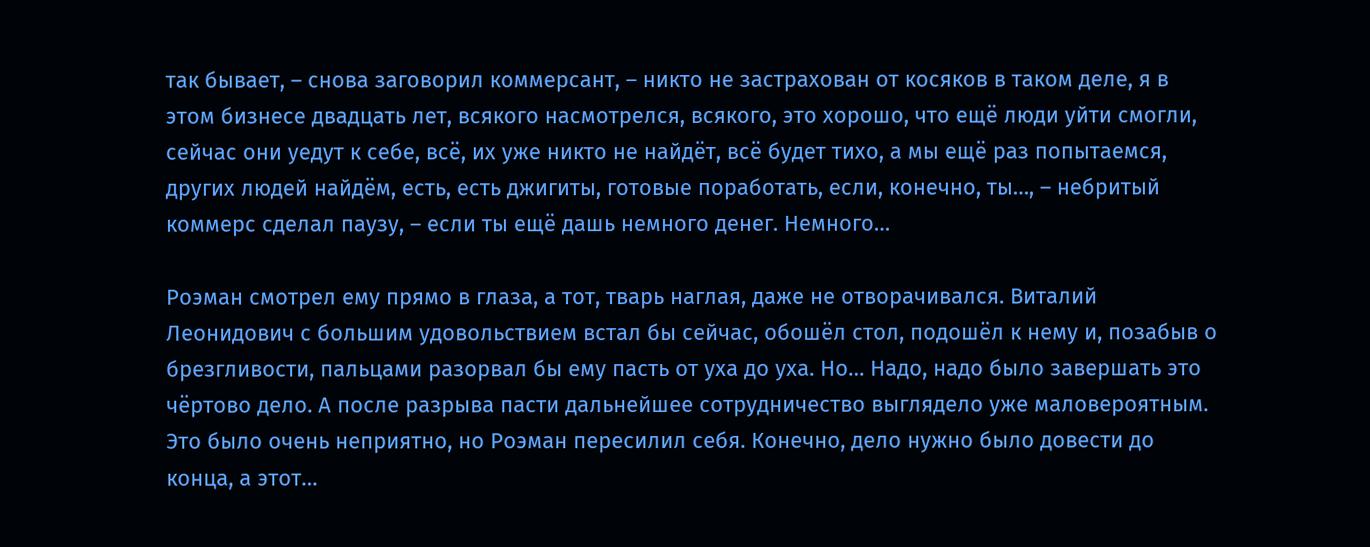так бывает, – снова заговорил коммерсант, – никто не застрахован от косяков в таком деле, я в этом бизнесе двадцать лет, всякого насмотрелся, всякого, это хорошо, что ещё люди уйти смогли, сейчас они уедут к себе, всё, их уже никто не найдёт, всё будет тихо, а мы ещё раз попытаемся, других людей найдём, есть, есть джигиты, готовые поработать, если, конечно, ты…, – небритый коммерс сделал паузу, – если ты ещё дашь немного денег. Немного…

Роэман смотрел ему прямо в глаза, а тот, тварь наглая, даже не отворачивался. Виталий Леонидович с большим удовольствием встал бы сейчас, обошёл стол, подошёл к нему и, позабыв о брезгливости, пальцами разорвал бы ему пасть от уха до уха. Но… Надо, надо было завершать это чёртово дело. А после разрыва пасти дальнейшее сотрудничество выглядело уже маловероятным. Это было очень неприятно, но Роэман пересилил себя. Конечно, дело нужно было довести до конца, а этот…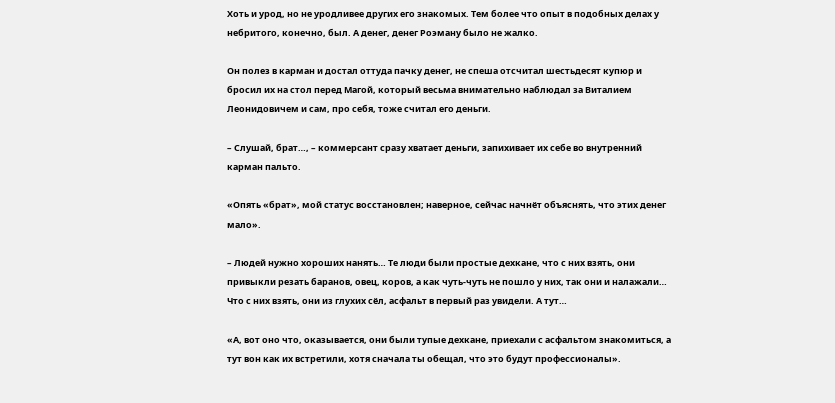Хоть и урод, но не уродливее других его знакомых. Тем более что опыт в подобных делах у небритого, конечно, был. А денег, денег Роэману было не жалко.

Он полез в карман и достал оттуда пачку денег, не спеша отсчитал шестьдесят купюр и бросил их на стол перед Магой, который весьма внимательно наблюдал за Виталием Леонидовичем и сам, про себя, тоже считал его деньги.

– Слушай, брат…, – коммерсант сразу хватает деньги, запихивает их себе во внутренний карман пальто.

«Опять «брат», мой статус восстановлен; наверное, сейчас начнёт объяснять, что этих денег мало».

– Людей нужно хороших нанять… Те люди были простые дехкане, что с них взять, они привыкли резать баранов, овец, коров, а как чуть-чуть не пошло у них, так они и налажали… Что с них взять, они из глухих сёл, асфальт в первый раз увидели. А тут…

«А, вот оно что, оказывается, они были тупые дехкане, приехали с асфальтом знакомиться, а тут вон как их встретили, хотя сначала ты обещал, что это будут профессионалы».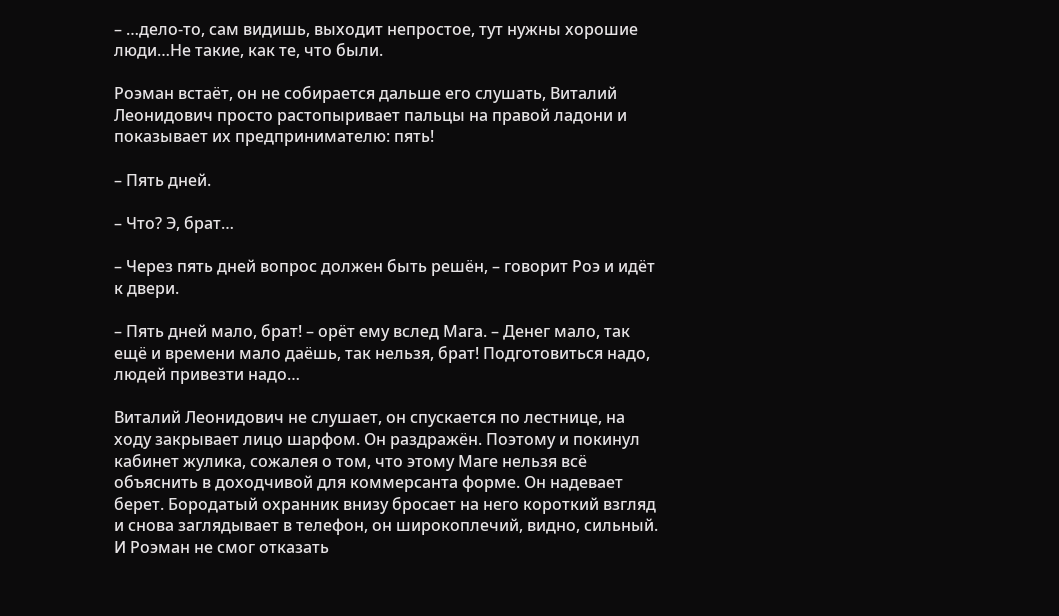– …дело-то, сам видишь, выходит непростое, тут нужны хорошие люди…Не такие, как те, что были.

Роэман встаёт, он не собирается дальше его слушать, Виталий Леонидович просто растопыривает пальцы на правой ладони и показывает их предпринимателю: пять!

– Пять дней.

– Что? Э, брат…

– Через пять дней вопрос должен быть решён, – говорит Роэ и идёт к двери.

– Пять дней мало, брат! – орёт ему вслед Мага. – Денег мало, так ещё и времени мало даёшь, так нельзя, брат! Подготовиться надо, людей привезти надо…

Виталий Леонидович не слушает, он спускается по лестнице, на ходу закрывает лицо шарфом. Он раздражён. Поэтому и покинул кабинет жулика, сожалея о том, что этому Маге нельзя всё объяснить в доходчивой для коммерсанта форме. Он надевает берет. Бородатый охранник внизу бросает на него короткий взгляд и снова заглядывает в телефон, он широкоплечий, видно, сильный. И Роэман не смог отказать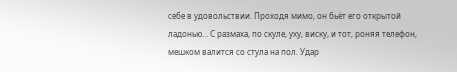себе в удовольствии. Проходя мимо, он бьёт его открытой ладонью… С размаха, по скуле, уху, виску, и тот, роняя телефон, мешком валится со стула на пол. Удар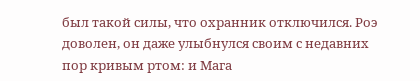был такой силы, что охранник отключился. Роэ доволен, он даже улыбнулся своим с недавних пор кривым ртом: и Мага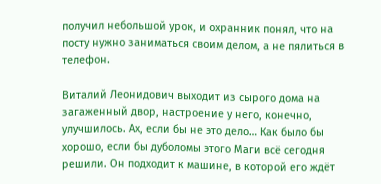получил небольшой урок, и охранник понял, что на посту нужно заниматься своим делом, а не пялиться в телефон.

Виталий Леонидович выходит из сырого дома на загаженный двор, настроение у него, конечно, улучшилось. Ах, если бы не это дело… Как было бы хорошо, если бы дуболомы этого Маги всё сегодня решили. Он подходит к машине, в которой его ждёт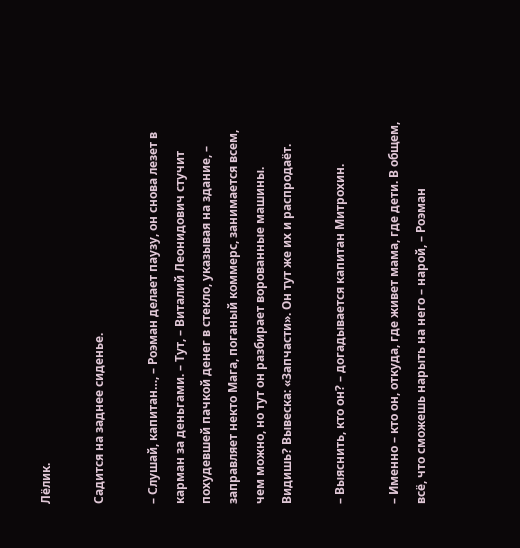Лёлик.

Садится на заднее сиденье.

– Слушай, капитан…, – Роэман делает паузу, он снова лезет в карман за деньгами. – Тут, – Виталий Леонидович стучит похудевшей пачкой денег в стекло, указывая на здание, – заправляет некто Мага, поганый коммерс, занимается всем, чем можно, но тут он разбирает ворованные машины. Видишь? Вывеска: «Запчасти». Он тут же их и распродаёт.

– Выяснить, кто он? – догадывается капитан Митрохин.

– Именно – кто он, откуда, где живет мама, где дети. В общем, всё, что сможешь нарыть на него – нарой, – Роэман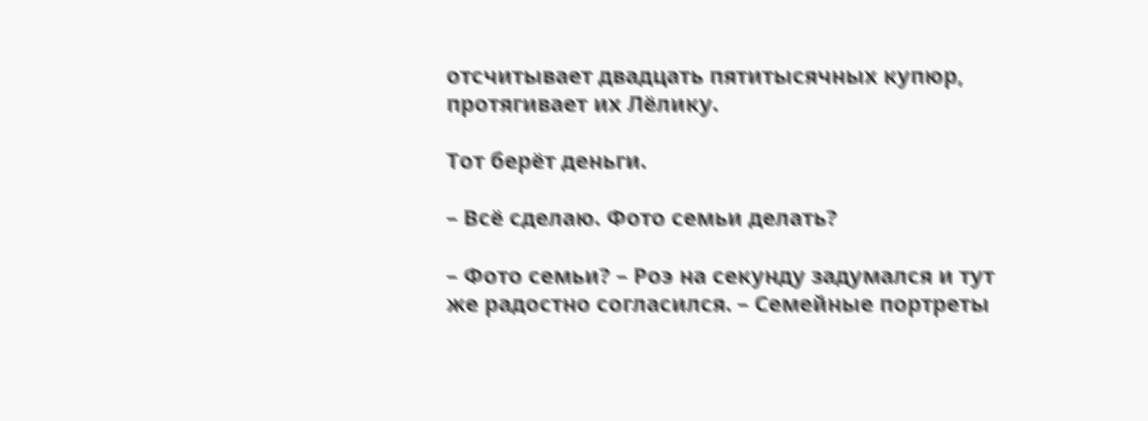отсчитывает двадцать пятитысячных купюр, протягивает их Лёлику.

Тот берёт деньги.

– Всё сделаю. Фото семьи делать?

– Фото семьи? – Роэ на секунду задумался и тут же радостно согласился. – Семейные портреты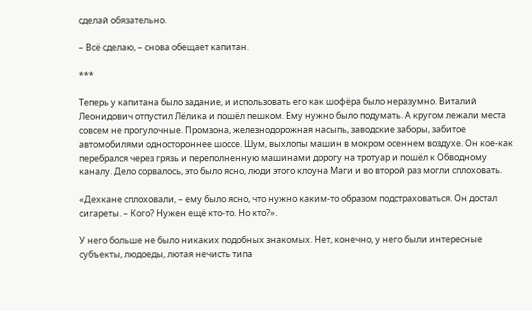сделай обязательно.

– Всё сделаю, – снова обещает капитан.

***

Теперь у капитана было задание, и использовать его как шофёра было неразумно. Виталий Леонидович отпустил Лёлика и пошёл пешком. Ему нужно было подумать. А кругом лежали места совсем не прогулочные. Промзона, железнодорожная насыпь, заводские заборы, забитое автомобилями одностороннее шоссе. Шум, выхлопы машин в мокром осеннем воздухе. Он кое-как перебрался через грязь и переполненную машинами дорогу на тротуар и пошёл к Обводному каналу. Дело сорвалось, это было ясно, люди этого клоуна Маги и во второй раз могли сплоховать.

«Дехкане сплоховали, – ему было ясно, что нужно каким-то образом подстраховаться. Он достал сигареты. – Кого? Нужен ещё кто-то. Но кто?».

У него больше не было никаких подобных знакомых. Нет, конечно, у него были интересные субъекты, людоеды, лютая нечисть типа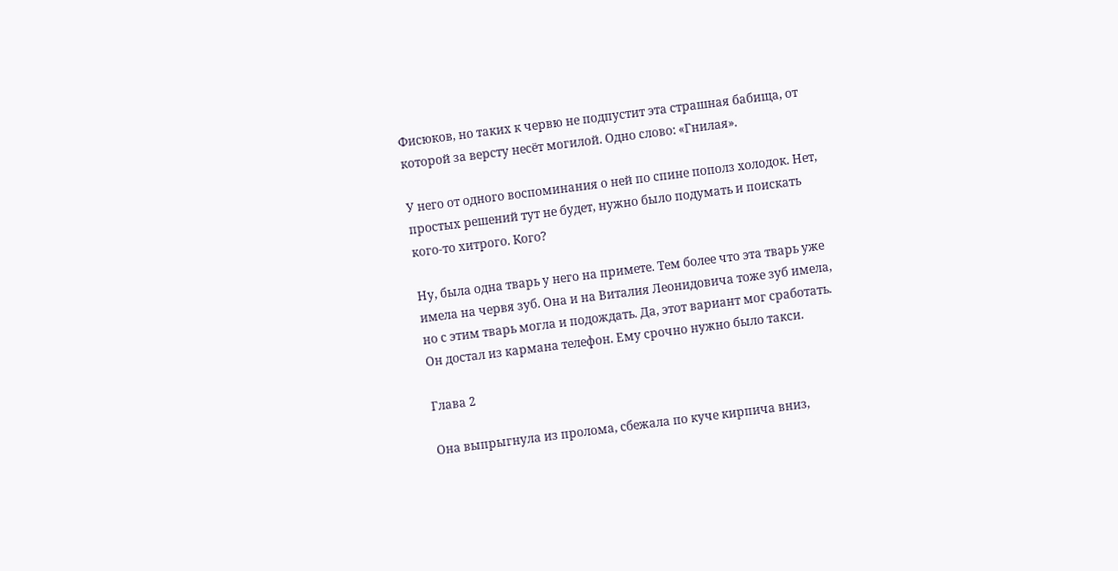Фисюков, но таких к червю не подпустит эта страшная бабища, от которой за версту несёт могилой. Одно слово: «Гнилая».

У него от одного воспоминания о ней по спине пополз холодок. Нет, простых решений тут не будет, нужно было подумать и поискать кого-то хитрого. Кого?

Ну, была одна тварь у него на примете. Тем более что эта тварь уже имела на червя зуб. Она и на Виталия Леонидовича тоже зуб имела, но с этим тварь могла и подождать. Да, этот вариант мог сработать. Он достал из кармана телефон. Ему срочно нужно было такси.

Глава 2

Она выпрыгнула из пролома, сбежала по куче кирпича вниз,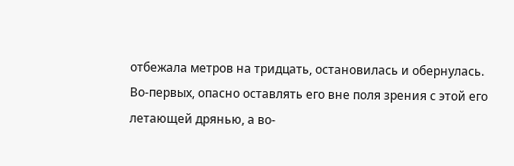отбежала метров на тридцать, остановилась и обернулась. Во-первых, опасно оставлять его вне поля зрения с этой его летающей дрянью, а во-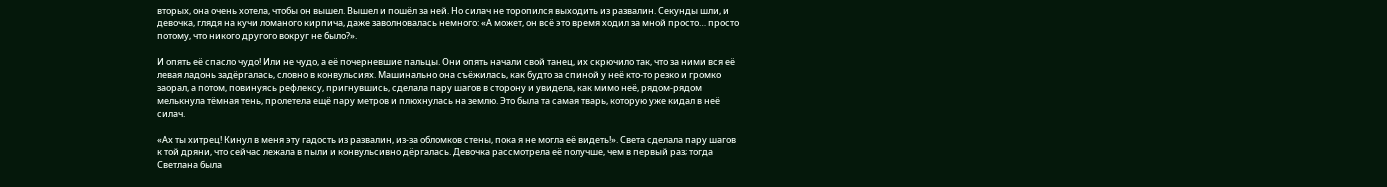вторых, она очень хотела, чтобы он вышел. Вышел и пошёл за ней. Но силач не торопился выходить из развалин. Секунды шли, и девочка, глядя на кучи ломаного кирпича, даже заволновалась немного: «А может, он всё это время ходил за мной просто… просто потому, что никого другого вокруг не было?».

И опять её спасло чудо! Или не чудо, а её почерневшие пальцы. Они опять начали свой танец, их скрючило так, что за ними вся её левая ладонь задёргалась, словно в конвульсиях. Машинально она съёжилась, как будто за спиной у неё кто-то резко и громко заорал, а потом, повинуясь рефлексу, пригнувшись, сделала пару шагов в сторону и увидела, как мимо неё, рядом-рядом мелькнула тёмная тень, пролетела ещё пару метров и плюхнулась на землю. Это была та самая тварь, которую уже кидал в неё силач.

«Ах ты хитрец! Кинул в меня эту гадость из развалин, из-за обломков стены, пока я не могла её видеть!». Света сделала пару шагов к той дряни, что сейчас лежала в пыли и конвульсивно дёргалась. Девочка рассмотрела её получше, чем в первый раз; тогда Светлана была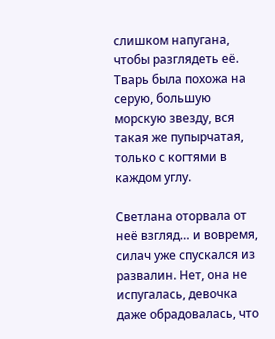слишком напугана, чтобы разглядеть её. Тварь была похожа на серую, большую морскую звезду, вся такая же пупырчатая, только с когтями в каждом углу.

Светлана оторвала от неё взгляд… и вовремя, силач уже спускался из развалин. Нет, она не испугалась, девочка даже обрадовалась, что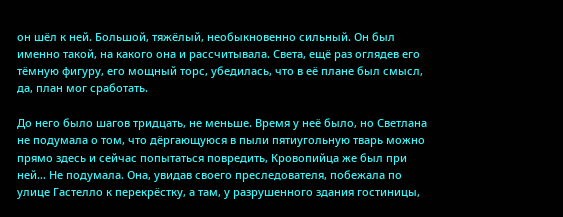он шёл к ней. Большой, тяжёлый, необыкновенно сильный. Он был именно такой, на какого она и рассчитывала. Света, ещё раз оглядев его тёмную фигуру, его мощный торс, убедилась, что в её плане был смысл, да, план мог сработать.

До него было шагов тридцать, не меньше. Время у неё было, но Светлана не подумала о том, что дёргающуюся в пыли пятиугольную тварь можно прямо здесь и сейчас попытаться повредить, Кровопийца же был при ней… Не подумала. Она, увидав своего преследователя, побежала по улице Гастелло к перекрёстку, а там, у разрушенного здания гостиницы,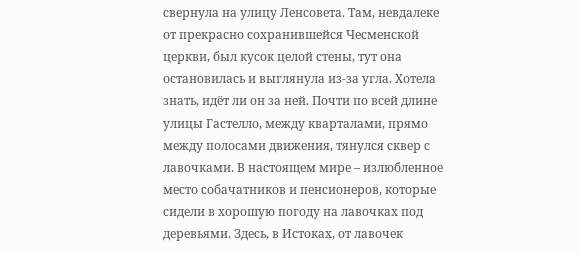свернула на улицу Ленсовета. Там, невдалеке от прекрасно сохранившейся Чесменской церкви, был кусок целой стены, тут она остановилась и выглянула из-за угла. Хотела знать, идёт ли он за ней. Почти по всей длине улицы Гастелло, между кварталами, прямо между полосами движения, тянулся сквер с лавочками. В настоящем мире – излюбленное место собачатников и пенсионеров, которые сидели в хорошую погоду на лавочках под деревьями. Здесь, в Истоках, от лавочек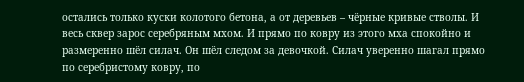остались только куски колотого бетона, а от деревьев – чёрные кривые стволы. И весь сквер зарос серебряным мхом. И прямо по ковру из этого мха спокойно и размеренно шёл силач. Он шёл следом за девочкой. Силач уверенно шагал прямо по серебристому ковру, по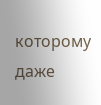которому даже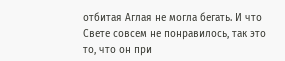отбитая Аглая не могла бегать. И что Свете совсем не понравилось, так это то, что он при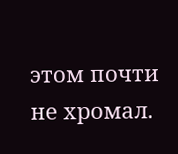этом почти не хромал.